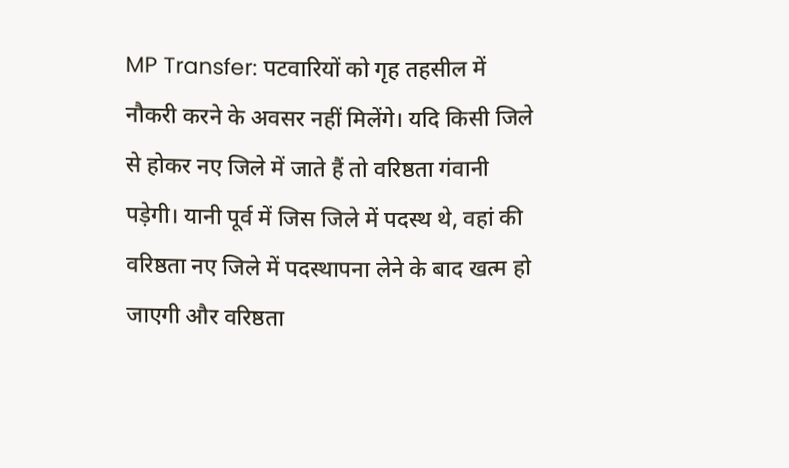MP Transfer: पटवारियों को गृह तहसील में नौकरी करने के अवसर नहीं मिलेंगे। यदि किसी जिले से होकर नए जिले में जाते हैं तो वरिष्ठता गंवानी पड़ेगी। यानी पूर्व में जिस जिले में पदस्थ थे, वहां की वरिष्ठता नए जिले में पदस्थापना लेने के बाद खत्म हो जाएगी और वरिष्ठता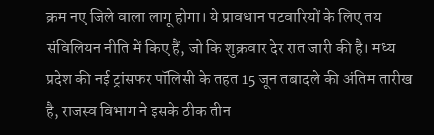क्रम नए जिले वाला लागू होगा। ये प्रावधान पटवारियों के लिए तय संविलियन नीति में किए हैं, जो कि शुक्रवार देर रात जारी की है। मध्य प्रदेश की नई ट्रांसफर पॉलिसी के तहत 15 जून तबादले की अंतिम तारीख है, राजस्व विभाग ने इसके ठीक तीन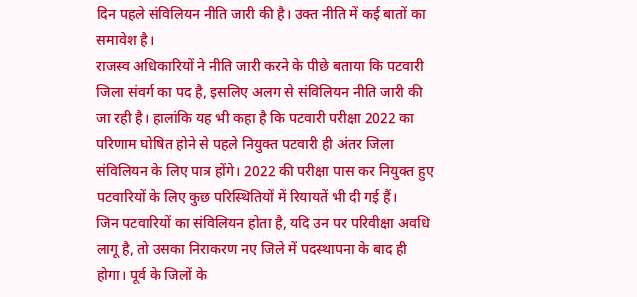दिन पहले संविलियन नीति जारी की है। उक्त नीति में कई बातों का समावेश है।
राजस्व अधिकारियों ने नीति जारी करने के पीछे बताया कि पटवारी जिला संवर्ग का पद है, इसलिए अलग से संविलियन नीति जारी की जा रही है। हालांकि यह भी कहा है कि पटवारी परीक्षा 2022 का परिणाम घोषित होने से पहले नियुक्त पटवारी ही अंतर जिला संविलियन के लिए पात्र होंगे। 2022 की परीक्षा पास कर नियुक्त हुए पटवारियों के लिए कुछ परिस्थितियों में रियायतें भी दी गई हैं।
जिन पटवारियों का संविलियन होता है, यदि उन पर परिवीक्षा अवधि लागू है, तो उसका निराकरण नए जिले में पदस्थापना के बाद ही होगा। पूर्व के जिलों के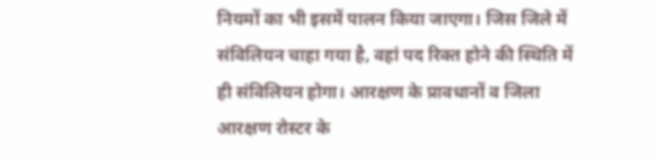नियमों का भी इसमें पालन किया जाएगा। जिस जिले में संविलियन चाहा गया है, वहां पद रिक्त होने की स्थिति में ही संविलियन होगा। आरक्षण के प्रावधानों व जिला आरक्षण रोस्टर के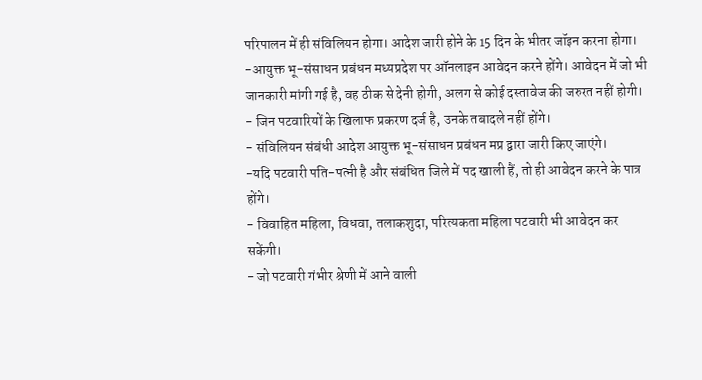परिपालन में ही संविलियन होगा। आदेश जारी होने के 15 दिन के भीतर जॉइन करना होगा।
-आयुक्त भू-संसाधन प्रबंधन मध्यप्रदेश पर ऑनलाइन आवेदन करने होंगे। आवेदन में जो भी जानकारी मांगी गई है, वह ठीक से देनी होगी, अलग से कोई दस्तावेज की जरुरत नहीं होगी।
- जिन पटवारियों के खिलाफ प्रकरण दर्ज है, उनके तबादले नहीं होंगे।
- संविलियन संबंधी आदेश आयुक्त भू-संसाधन प्रबंधन मप्र द्वारा जारी किए जाएंगे।
-यदि पटवारी पति-पत्नी है और संबंधित जिले में पद खाली हैं, तो ही आवेदन करने के पात्र होंगे।
- विवाहित महिला, विधवा, तलाकशुदा, परित्यकता महिला पटवारी भी आवेदन कर सकेंगी।
- जो पटवारी गंभीर श्रेणी में आने वाली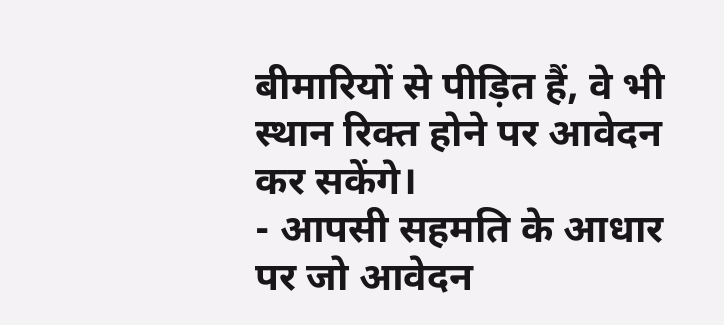बीमारियों से पीड़ित हैं, वे भी स्थान रिक्त होने पर आवेदन कर सकेंगे।
- आपसी सहमति के आधार पर जो आवेदन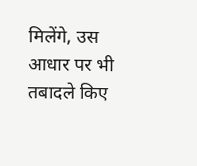मिलेंगे, उस आधार पर भी तबादले किए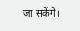जा सकेंगे।